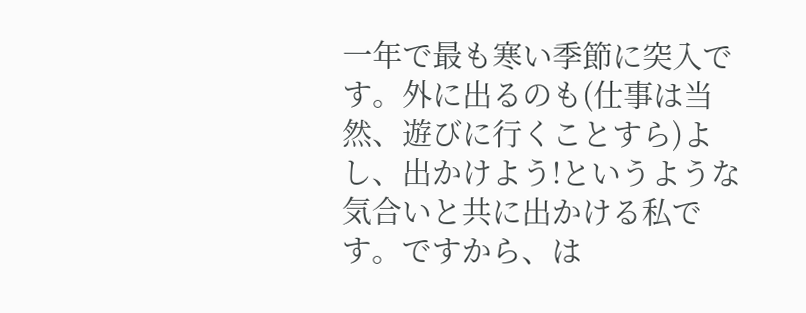一年で最も寒い季節に突入です。外に出るのも(仕事は当然、遊びに行くことすら)よし、出かけよう!というような気合いと共に出かける私です。ですから、は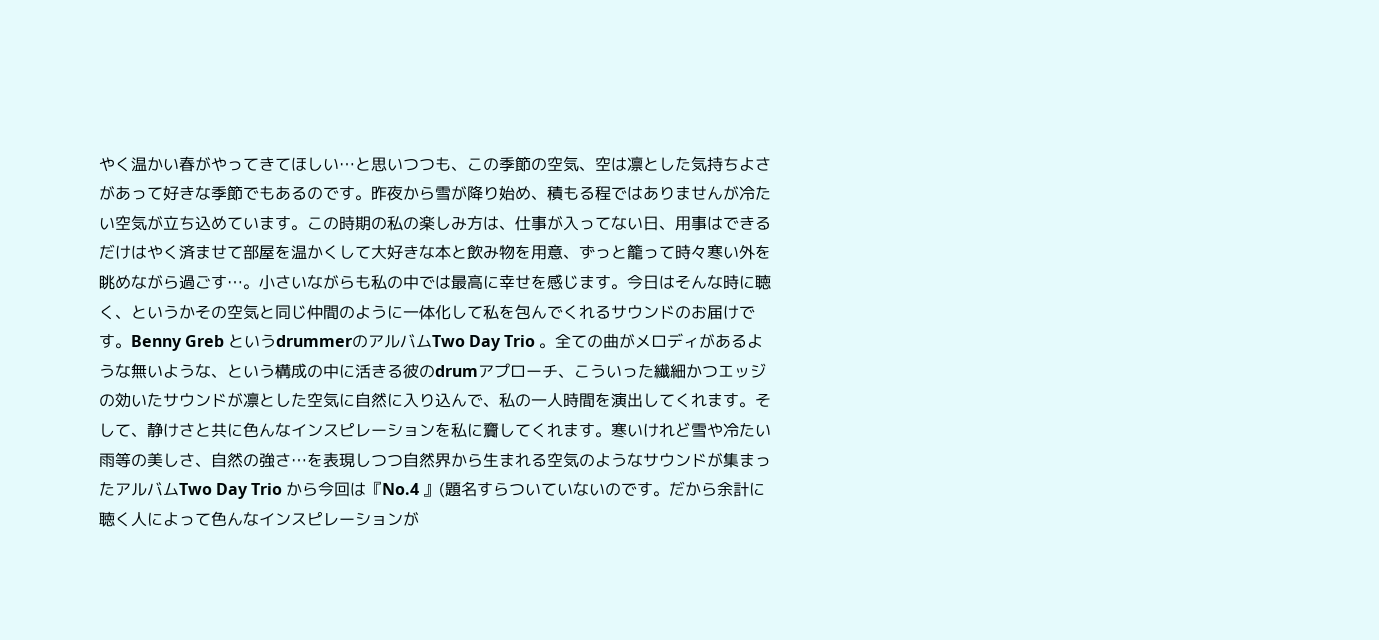やく温かい春がやってきてほしい…と思いつつも、この季節の空気、空は凛とした気持ちよさがあって好きな季節でもあるのです。昨夜から雪が降り始め、積もる程ではありませんが冷たい空気が立ち込めています。この時期の私の楽しみ方は、仕事が入ってない日、用事はできるだけはやく済ませて部屋を温かくして大好きな本と飲み物を用意、ずっと籠って時々寒い外を眺めながら過ごす…。小さいながらも私の中では最高に幸せを感じます。今日はそんな時に聴く、というかその空気と同じ仲間のように一体化して私を包んでくれるサウンドのお届けです。Benny Greb というdrummerのアルバムTwo Day Trio 。全ての曲がメロディがあるような無いような、という構成の中に活きる彼のdrumアプローチ、こういった繊細かつエッジの効いたサウンドが凛とした空気に自然に入り込んで、私の一人時間を演出してくれます。そして、静けさと共に色んなインスピレーションを私に齎してくれます。寒いけれど雪や冷たい雨等の美しさ、自然の強さ…を表現しつつ自然界から生まれる空気のようなサウンドが集まったアルバムTwo Day Trio から今回は『No.4 』(題名すらついていないのです。だから余計に聴く人によって色んなインスピレーションが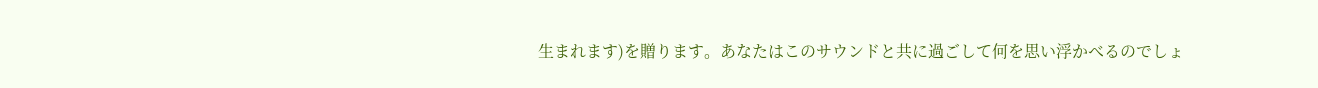生まれます)を贈ります。あなたはこのサウンドと共に過ごして何を思い浮かべるのでしょ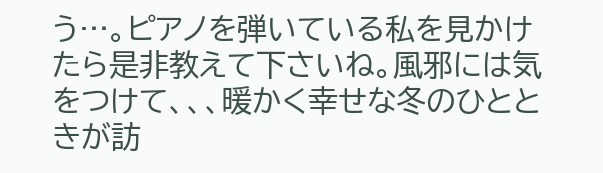う…。ピアノを弾いている私を見かけたら是非教えて下さいね。風邪には気をつけて、、、暖かく幸せな冬のひとときが訪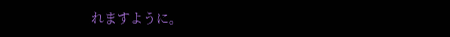れますように。